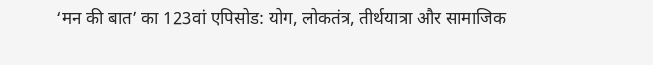‘मन की बात’ का 123वां एपिसोड: योग, लोकतंत्र, तीर्थयात्रा और सामाजिक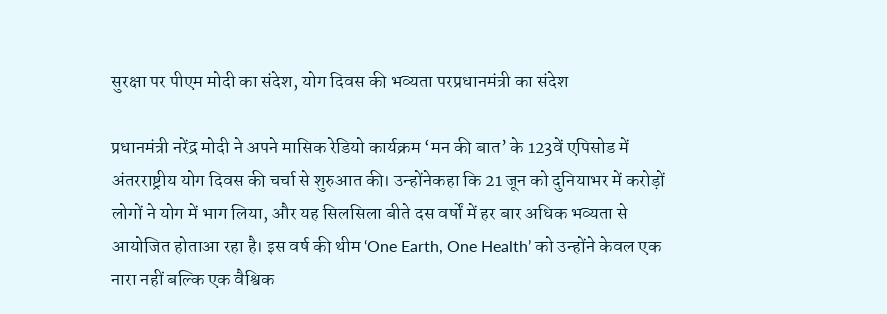सुरक्षा पर पीएम मोदी का संदेश, योग दिवस की भव्यता परप्रधानमंत्री का संदेश

प्रधानमंत्री नरेंद्र मोदी ने अपने मासिक रेडियो कार्यक्रम ‘मन की बात’ के 123वें एपिसोड में अंतरराष्ट्रीय योग दिवस की चर्चा से शुरुआत की। उन्होंनेकहा कि 21 जून को दुनियाभर में करोड़ों लोगों ने योग में भाग लिया, और यह सिलसिला बीते दस वर्षों में हर बार अधिक भव्यता से आयोजित होताआ रहा है। इस वर्ष की थीम ‘One Earth, One Health’ को उन्होंने केवल एक नारा नहीं बल्कि एक वैश्विक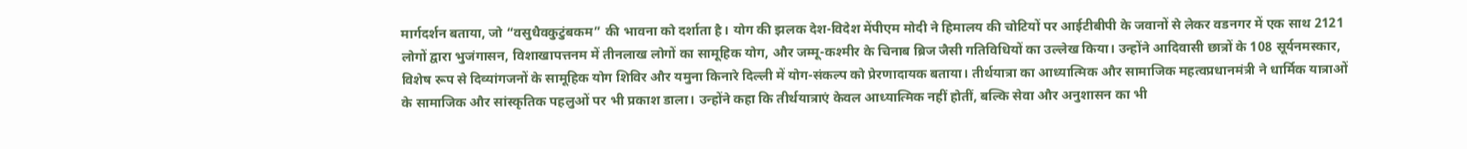मार्गदर्शन बताया, जो “वसुधैवकुटुंबकम” की भावना को दर्शाता है। योग की झलक देश-विदेश मेंपीएम मोदी ने हिमालय की चोटियों पर आईटीबीपी के जवानों से लेकर वडनगर में एक साथ 2121 लोगों द्वारा भुजंगासन, विशाखापत्तनम में तीनलाख लोगों का सामूहिक योग, और जम्मू-कश्मीर के चिनाब ब्रिज जैसी गतिविधियों का उल्लेख किया। उन्होंने आदिवासी छात्रों के 108 सूर्यनमस्कार, विशेष रूप से दिव्यांगजनों के सामूहिक योग शिविर और यमुना किनारे दिल्ली में योग-संकल्प को प्रेरणादायक बताया। तीर्थयात्रा का आध्यात्मिक और सामाजिक महत्वप्रधानमंत्री ने धार्मिक यात्राओं के सामाजिक और सांस्कृतिक पहलुओं पर भी प्रकाश डाला। उन्होंने कहा कि तीर्थयात्राएं केवल आध्यात्मिक नहीं होतीं, बल्कि सेवा और अनुशासन का भी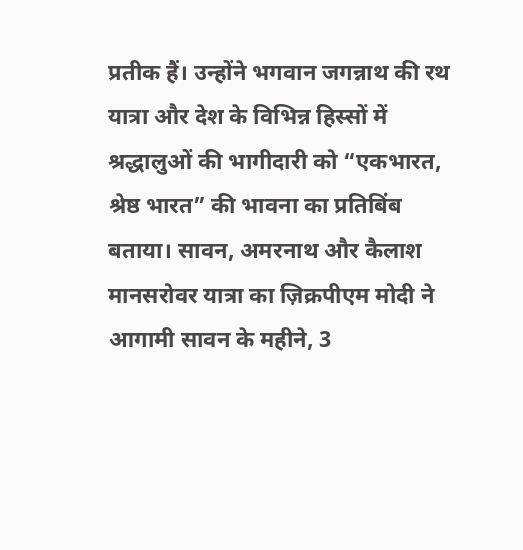प्रतीक हैं। उन्होंने भगवान जगन्नाथ की रथ यात्रा और देश के विभिन्न हिस्सों में श्रद्धालुओं की भागीदारी को “एकभारत, श्रेष्ठ भारत” की भावना का प्रतिबिंब बताया। सावन, अमरनाथ और कैलाश मानसरोवर यात्रा का ज़िक्रपीएम मोदी ने आगामी सावन के महीने, 3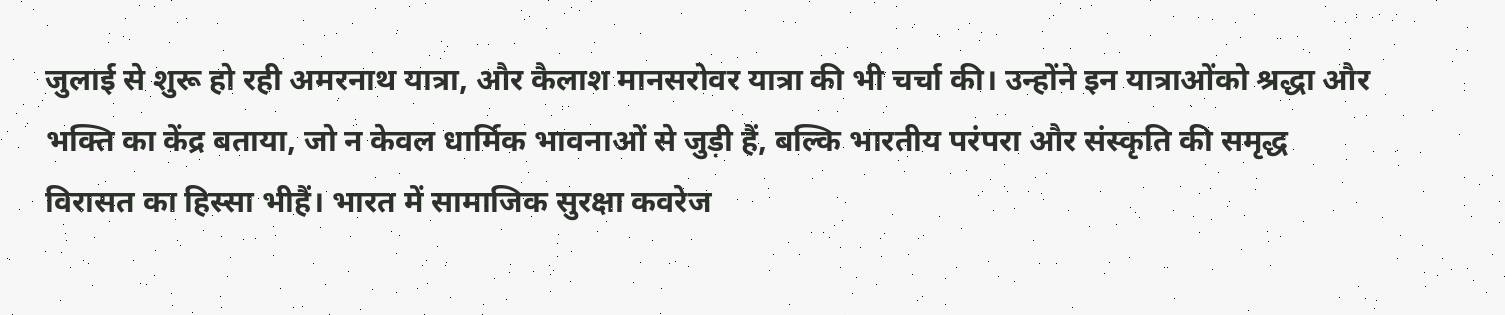जुलाई से शुरू हो रही अमरनाथ यात्रा, और कैलाश मानसरोवर यात्रा की भी चर्चा की। उन्होंने इन यात्राओंको श्रद्धा और भक्ति का केंद्र बताया, जो न केवल धार्मिक भावनाओं से जुड़ी हैं, बल्कि भारतीय परंपरा और संस्कृति की समृद्ध विरासत का हिस्सा भीहैं। भारत में सामाजिक सुरक्षा कवरेज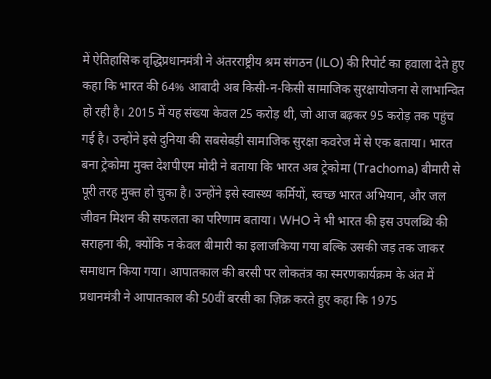में ऐतिहासिक वृद्धिप्रधानमंत्री ने अंतरराष्ट्रीय श्रम संगठन (ILO) की रिपोर्ट का हवाला देते हुए कहा कि भारत की 64% आबादी अब किसी-न-किसी सामाजिक सुरक्षायोजना से लाभान्वित हो रही है। 2015 में यह संख्या केवल 25 करोड़ थी, जो आज बढ़कर 95 करोड़ तक पहुंच गई है। उन्होंने इसे दुनिया की सबसेबड़ी सामाजिक सुरक्षा कवरेज में से एक बताया। भारत बना ट्रेकोमा मुक्त देशपीएम मोदी ने बताया कि भारत अब ट्रेकोमा (Trachoma) बीमारी से पूरी तरह मुक्त हो चुका है। उन्होंने इसे स्वास्थ्य कर्मियों, स्वच्छ भारत अभियान, और जल जीवन मिशन की सफलता का परिणाम बताया। WHO ने भी भारत की इस उपलब्धि की सराहना की, क्योंकि न केवल बीमारी का इलाजकिया गया बल्कि उसकी जड़ तक जाकर समाधान किया गया। आपातकाल की बरसी पर लोकतंत्र का स्मरणकार्यक्रम के अंत में प्रधानमंत्री ने आपातकाल की 50वीं बरसी का ज़िक्र करते हुए कहा कि 1975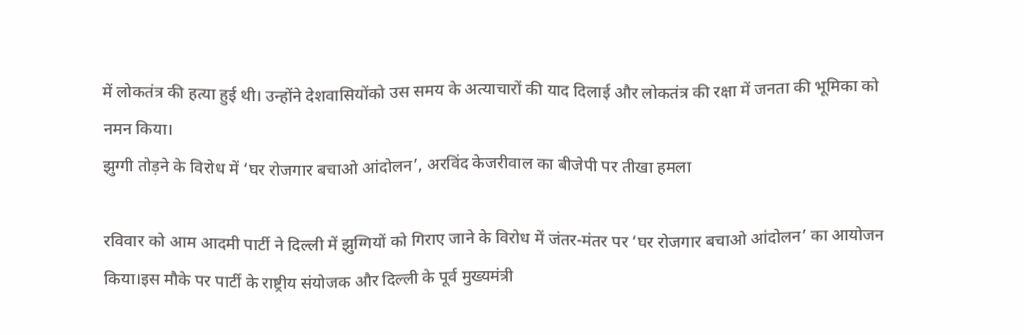में लोकतंत्र की हत्या हुई थी। उन्होंने देशवासियोंको उस समय के अत्याचारों की याद दिलाई और लोकतंत्र की रक्षा में जनता की भूमिका को नमन किया।
झुग्गी तोड़ने के विरोध में ‘घर रोजगार बचाओ आंदोलन’, अरविंद केजरीवाल का बीजेपी पर तीखा हमला

रविवार को आम आदमी पार्टी ने दिल्ली में झुग्गियों को गिराए जाने के विरोध में जंतर-मंतर पर ‘घर रोजगार बचाओ आंदोलन’ का आयोजन किया।इस मौके पर पार्टी के राष्ट्रीय संयोजक और दिल्ली के पूर्व मुख्यमंत्री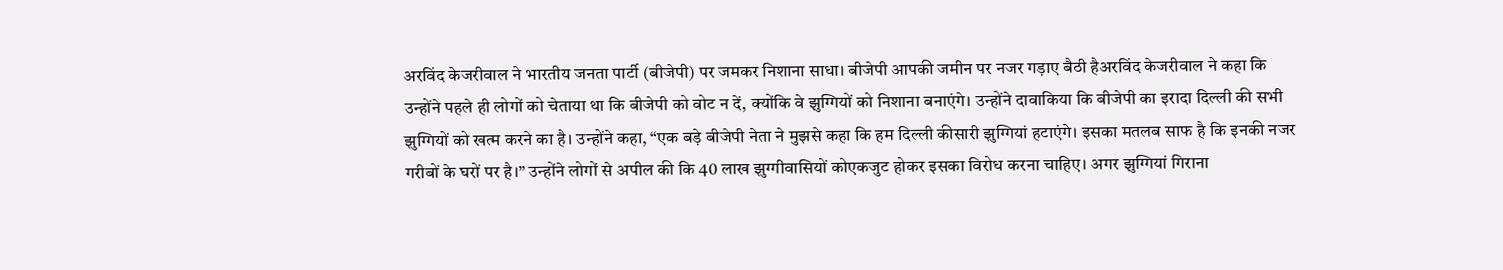अरविंद केजरीवाल ने भारतीय जनता पार्टी (बीजेपी) पर जमकर निशाना साधा। बीजेपी आपकी जमीन पर नजर गड़ाए बैठी हैअरविंद केजरीवाल ने कहा कि उन्होंने पहले ही लोगों को चेताया था कि बीजेपी को वोट न दें, क्योंकि वे झुग्गियों को निशाना बनाएंगे। उन्होंने दावाकिया कि बीजेपी का इरादा दिल्ली की सभी झुग्गियों को खत्म करने का है। उन्होंने कहा, “एक बड़े बीजेपी नेता ने मुझसे कहा कि हम दिल्ली कीसारी झुग्गियां हटाएंगे। इसका मतलब साफ है कि इनकी नजर गरीबों के घरों पर है।” उन्होंने लोगों से अपील की कि 40 लाख झुग्गीवासियों कोएकजुट होकर इसका विरोध करना चाहिए। अगर झुग्गियां गिराना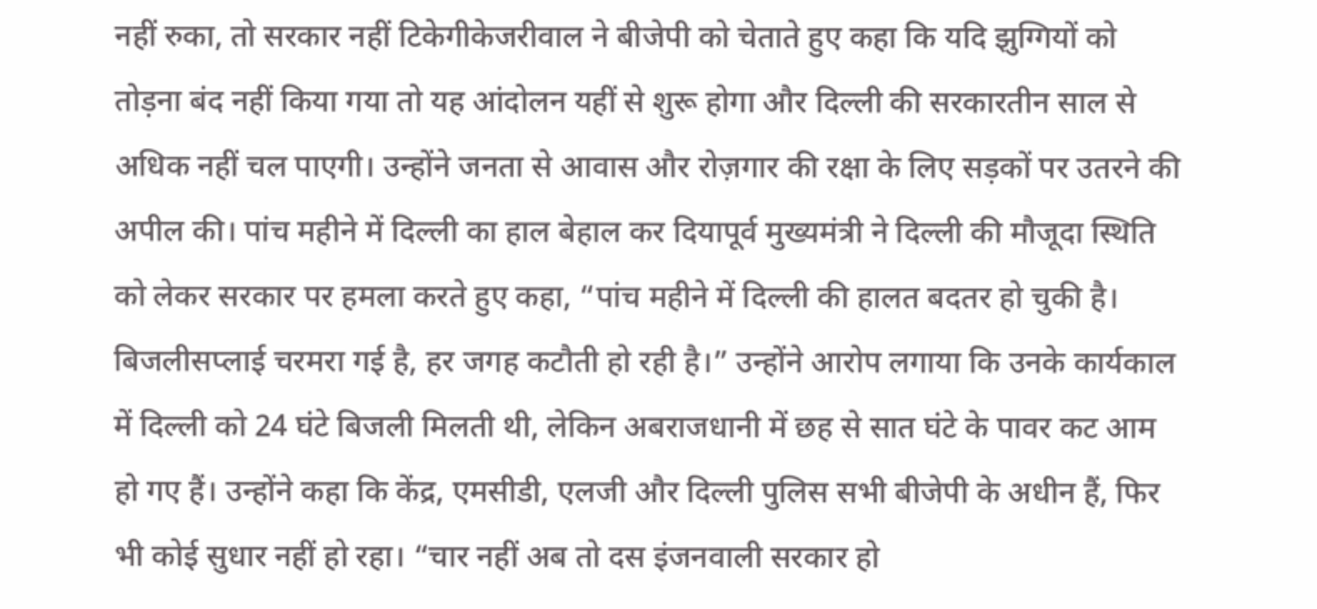नहीं रुका, तो सरकार नहीं टिकेगीकेजरीवाल ने बीजेपी को चेताते हुए कहा कि यदि झुग्गियों को तोड़ना बंद नहीं किया गया तो यह आंदोलन यहीं से शुरू होगा और दिल्ली की सरकारतीन साल से अधिक नहीं चल पाएगी। उन्होंने जनता से आवास और रोज़गार की रक्षा के लिए सड़कों पर उतरने की अपील की। पांच महीने में दिल्ली का हाल बेहाल कर दियापूर्व मुख्यमंत्री ने दिल्ली की मौजूदा स्थिति को लेकर सरकार पर हमला करते हुए कहा, “पांच महीने में दिल्ली की हालत बदतर हो चुकी है। बिजलीसप्लाई चरमरा गई है, हर जगह कटौती हो रही है।” उन्होंने आरोप लगाया कि उनके कार्यकाल में दिल्ली को 24 घंटे बिजली मिलती थी, लेकिन अबराजधानी में छह से सात घंटे के पावर कट आम हो गए हैं। उन्होंने कहा कि केंद्र, एमसीडी, एलजी और दिल्ली पुलिस सभी बीजेपी के अधीन हैं, फिर भी कोई सुधार नहीं हो रहा। “चार नहीं अब तो दस इंजनवाली सरकार हो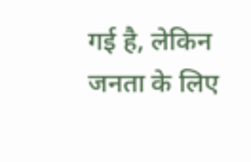गई है, लेकिन जनता के लिए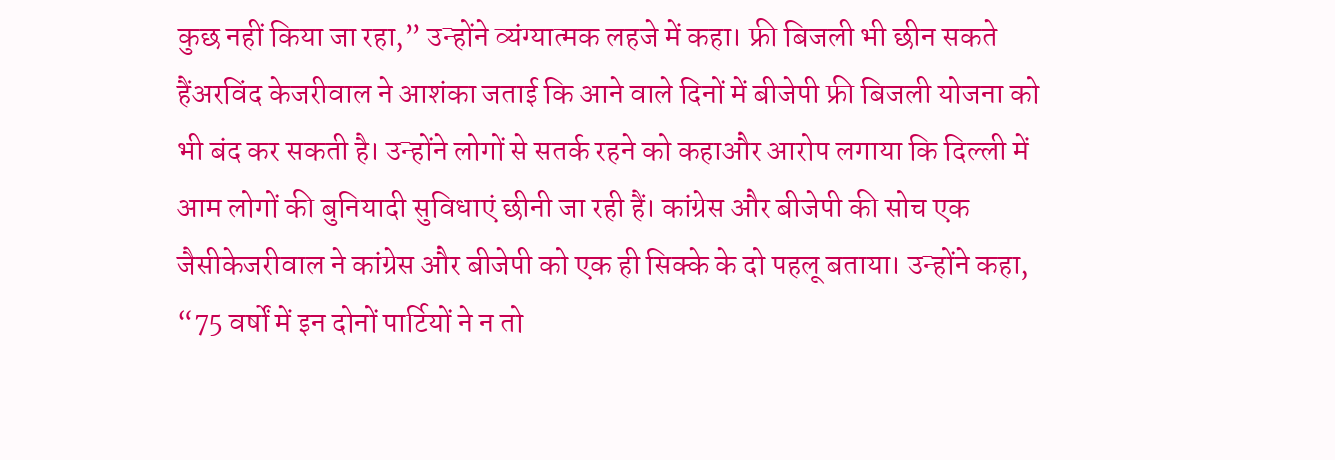कुछ नहीं किया जा रहा,” उन्होंने व्यंग्यात्मक लहजे में कहा। फ्री बिजली भी छीन सकते हैंअरविंद केजरीवाल ने आशंका जताई कि आने वाले दिनों में बीजेपी फ्री बिजली योजना को भी बंद कर सकती है। उन्होंने लोगों से सतर्क रहने को कहाऔर आरोप लगाया कि दिल्ली में आम लोगों की बुनियादी सुविधाएं छीनी जा रही हैं। कांग्रेस और बीजेपी की सोच एक जैसीकेजरीवाल ने कांग्रेस और बीजेपी को एक ही सिक्के के दो पहलू बताया। उन्होंने कहा, “75 वर्षों में इन दोनों पार्टियों ने न तो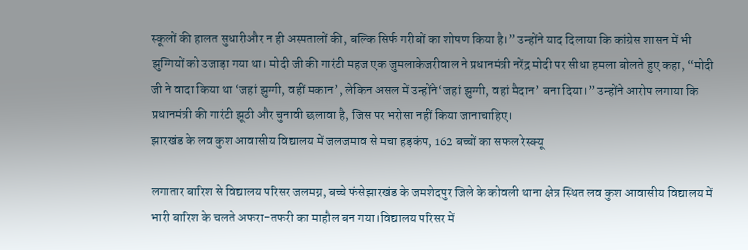स्कूलों की हालत सुधारीऔर न ही अस्पतालों की, बल्कि सिर्फ गरीबों का शोषण किया है।” उन्होंने याद दिलाया कि कांग्रेस शासन में भी झुग्गियों को उजाड़ा गया था। मोदी जी की गारंटी महज एक जुमलाकेजरीवाल ने प्रधानमंत्री नरेंद्र मोदी पर सीधा हमला बोलते हुए कहा, “मोदी जी ने वादा किया था ‘जहां झुग्गी, वहीं मकान’, लेकिन असल में उन्होंने‘जहां झुग्गी, वहां मैदान’ बना दिया।” उन्होंने आरोप लगाया कि प्रधानमंत्री की गारंटी झूठी और चुनावी छलावा है, जिस पर भरोसा नहीं किया जानाचाहिए।
झारखंड के लव कुश आवासीय विद्यालय में जलजमाव से मचा हड़कंप, 162 बच्चों का सफल रेस्क्यू

लगातार बारिश से विद्यालय परिसर जलमग्न, बच्चे फंसेझारखंड के जमशेदपुर जिले के कोवली थाना क्षेत्र स्थित लव कुश आवासीय विद्यालय में भारी बारिश के चलते अफरा-तफरी का माहौल बन गया।विद्यालय परिसर में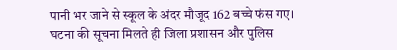पानी भर जाने से स्कूल के अंदर मौजूद 162 बच्चे फंस गए। घटना की सूचना मिलते ही जिला प्रशासन और पुलिस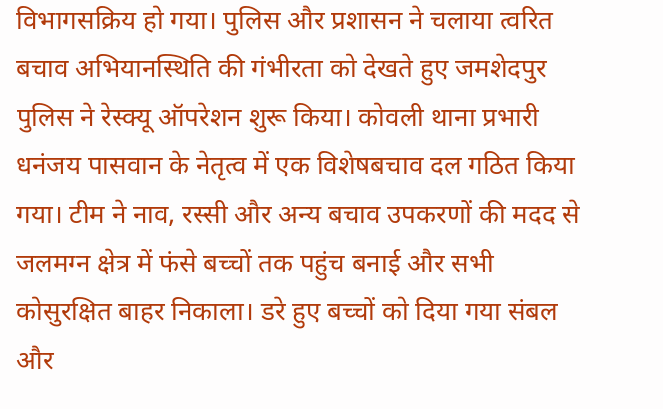विभागसक्रिय हो गया। पुलिस और प्रशासन ने चलाया त्वरित बचाव अभियानस्थिति की गंभीरता को देखते हुए जमशेदपुर पुलिस ने रेस्क्यू ऑपरेशन शुरू किया। कोवली थाना प्रभारी धनंजय पासवान के नेतृत्व में एक विशेषबचाव दल गठित किया गया। टीम ने नाव, रस्सी और अन्य बचाव उपकरणों की मदद से जलमग्न क्षेत्र में फंसे बच्चों तक पहुंच बनाई और सभी कोसुरक्षित बाहर निकाला। डरे हुए बच्चों को दिया गया संबल और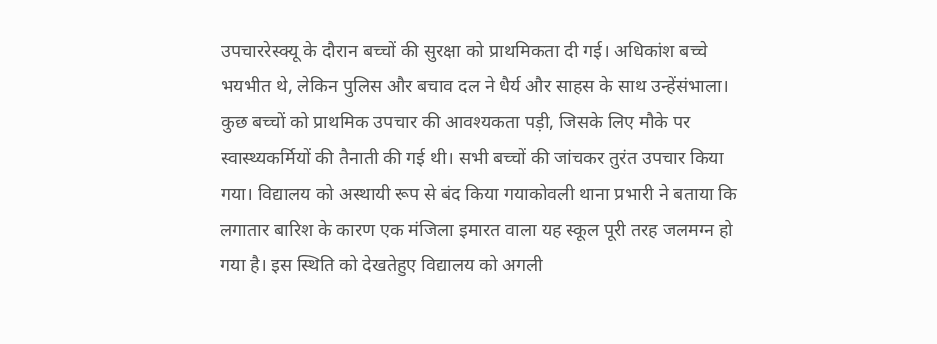उपचाररेस्क्यू के दौरान बच्चों की सुरक्षा को प्राथमिकता दी गई। अधिकांश बच्चे भयभीत थे, लेकिन पुलिस और बचाव दल ने धैर्य और साहस के साथ उन्हेंसंभाला। कुछ बच्चों को प्राथमिक उपचार की आवश्यकता पड़ी, जिसके लिए मौके पर स्वास्थ्यकर्मियों की तैनाती की गई थी। सभी बच्चों की जांचकर तुरंत उपचार किया गया। विद्यालय को अस्थायी रूप से बंद किया गयाकोवली थाना प्रभारी ने बताया कि लगातार बारिश के कारण एक मंजिला इमारत वाला यह स्कूल पूरी तरह जलमग्न हो गया है। इस स्थिति को देखतेहुए विद्यालय को अगली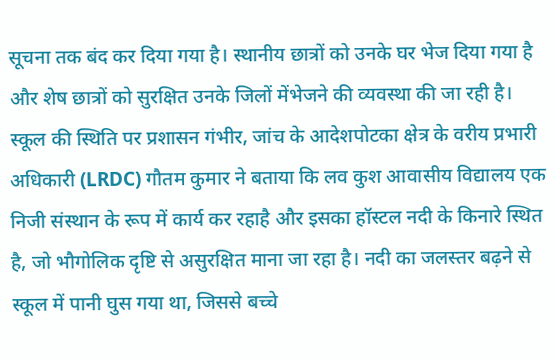सूचना तक बंद कर दिया गया है। स्थानीय छात्रों को उनके घर भेज दिया गया है और शेष छात्रों को सुरक्षित उनके जिलों मेंभेजने की व्यवस्था की जा रही है। स्कूल की स्थिति पर प्रशासन गंभीर, जांच के आदेशपोटका क्षेत्र के वरीय प्रभारी अधिकारी (LRDC) गौतम कुमार ने बताया कि लव कुश आवासीय विद्यालय एक निजी संस्थान के रूप में कार्य कर रहाहै और इसका हॉस्टल नदी के किनारे स्थित है, जो भौगोलिक दृष्टि से असुरक्षित माना जा रहा है। नदी का जलस्तर बढ़ने से स्कूल में पानी घुस गया था, जिससे बच्चे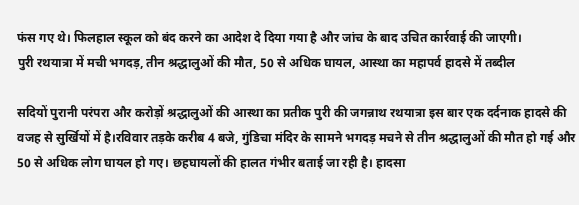फंस गए थे। फिलहाल स्कूल को बंद करने का आदेश दे दिया गया है और जांच के बाद उचित कार्रवाई की जाएगी।
पुरी रथयात्रा में मची भगदड़, तीन श्रद्धालुओं की मौत, 50 से अधिक घायल, आस्था का महापर्व हादसे में तब्दील

सदियों पुरानी परंपरा और करोड़ों श्रद्धालुओं की आस्था का प्रतीक पुरी की जगन्नाथ रथयात्रा इस बार एक दर्दनाक हादसे की वजह से सुर्खियों में है।रविवार तड़के करीब 4 बजे, गुंडिचा मंदिर के सामने भगदड़ मचने से तीन श्रद्धालुओं की मौत हो गई और 50 से अधिक लोग घायल हो गए। छहघायलों की हालत गंभीर बताई जा रही है। हादसा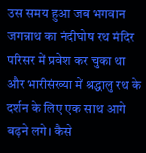उस समय हुआ जब भगवान जगन्नाथ का नंदीघोष रथ मंदिर परिसर में प्रवेश कर चुका था और भारीसंख्या में श्रद्धालु रथ के दर्शन के लिए एक साथ आगे बढ़ने लगे। कैसे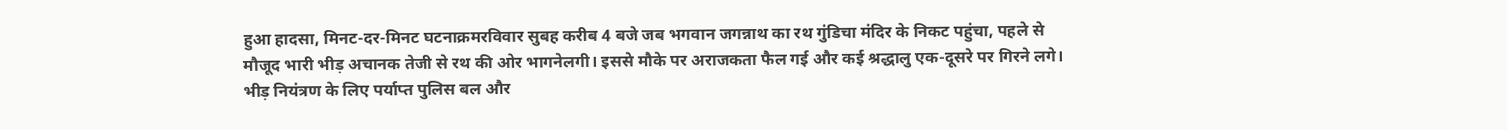हुआ हादसा, मिनट-दर-मिनट घटनाक्रमरविवार सुबह करीब 4 बजे जब भगवान जगन्नाथ का रथ गुंडिचा मंदिर के निकट पहुंचा, पहले से मौजूद भारी भीड़ अचानक तेजी से रथ की ओर भागनेलगी। इससे मौके पर अराजकता फैल गई और कई श्रद्धालु एक-दूसरे पर गिरने लगे। भीड़ नियंत्रण के लिए पर्याप्त पुलिस बल और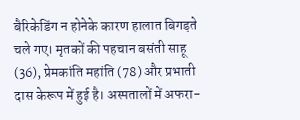बैरिकेडिंग न होनेके कारण हालात बिगड़ते चले गए। मृतकों की पहचान बसंती साहू (36), प्रेमकांति महांति (78) और प्रभाती दास केरूप में हुई है। अस्पतालों में अफरा-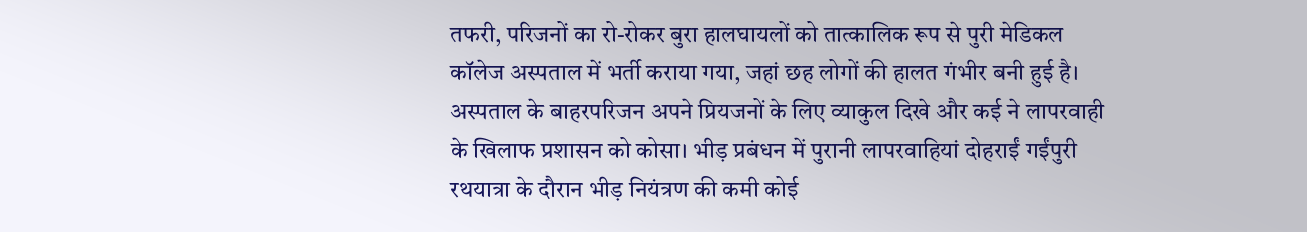तफरी, परिजनों का रो-रोकर बुरा हालघायलों को तात्कालिक रूप से पुरी मेडिकल कॉलेज अस्पताल में भर्ती कराया गया, जहां छह लोगों की हालत गंभीर बनी हुई है। अस्पताल के बाहरपरिजन अपने प्रियजनों के लिए व्याकुल दिखे और कई ने लापरवाही के खिलाफ प्रशासन को कोसा। भीड़ प्रबंधन में पुरानी लापरवाहियां दोहराईं गईंपुरी रथयात्रा के दौरान भीड़ नियंत्रण की कमी कोई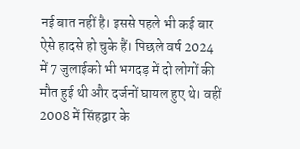नई बात नहीं है। इससे पहले भी कई बार ऐसे हादसे हो चुके हैं। पिछले वर्ष 2024 में 7 जुलाईको भी भगदड़ में दो लोगों की मौत हुई थी और दर्जनों घायल हुए थे। वहीं 2008 में सिंहद्वार के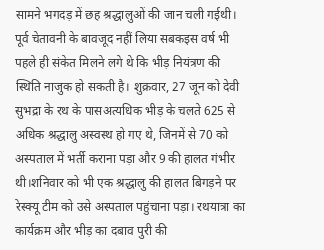सामने भगदड़ में छह श्रद्धालुओं की जान चली गईथी। पूर्व चेतावनी के बावजूद नहीं लिया सबकइस वर्ष भी पहले ही संकेत मिलने लगे थे कि भीड़ नियंत्रण की स्थिति नाजुक हो सकती है। शुक्रवार, 27 जून को देवी सुभद्रा के रथ के पासअत्यधिक भीड़ के चलते 625 से अधिक श्रद्धालु अस्वस्थ हो गए थे, जिनमें से 70 को अस्पताल में भर्ती कराना पड़ा और 9 की हालत गंभीर थी।शनिवार को भी एक श्रद्धालु की हालत बिगड़ने पर रेस्क्यू टीम को उसे अस्पताल पहुंचाना पड़ा। रथयात्रा का कार्यक्रम और भीड़ का दबाव पुरी की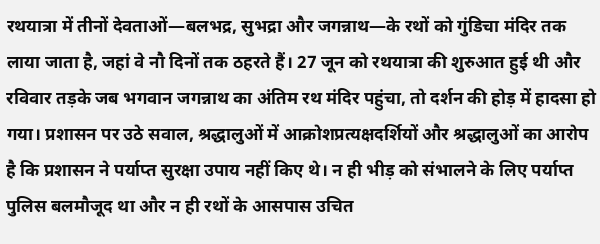रथयात्रा में तीनों देवताओं—बलभद्र, सुभद्रा और जगन्नाथ—के रथों को गुंडिचा मंदिर तक लाया जाता है, जहां वे नौ दिनों तक ठहरते हैं। 27 जून को रथयात्रा की शुरुआत हुई थी और रविवार तड़के जब भगवान जगन्नाथ का अंतिम रथ मंदिर पहुंचा, तो दर्शन की होड़ में हादसा हो गया। प्रशासन पर उठे सवाल, श्रद्धालुओं में आक्रोशप्रत्यक्षदर्शियों और श्रद्धालुओं का आरोप है कि प्रशासन ने पर्याप्त सुरक्षा उपाय नहीं किए थे। न ही भीड़ को संभालने के लिए पर्याप्त पुलिस बलमौजूद था और न ही रथों के आसपास उचित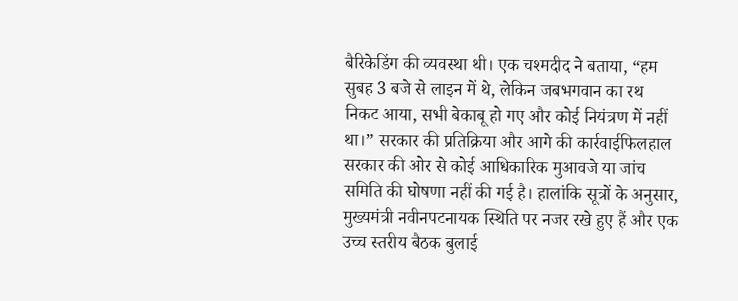बैरिकेडिंग की व्यवस्था थी। एक चश्मदीद ने बताया, “हम सुबह 3 बजे से लाइन में थे, लेकिन जबभगवान का रथ निकट आया, सभी बेकाबू हो गए और कोई नियंत्रण में नहीं था।” सरकार की प्रतिक्रिया और आगे की कार्रवाईफिलहाल सरकार की ओर से कोई आधिकारिक मुआवजे या जांच समिति की घोषणा नहीं की गई है। हालांकि सूत्रों के अनुसार, मुख्यमंत्री नवीनपटनायक स्थिति पर नजर रखे हुए हैं और एक उच्च स्तरीय बैठक बुलाई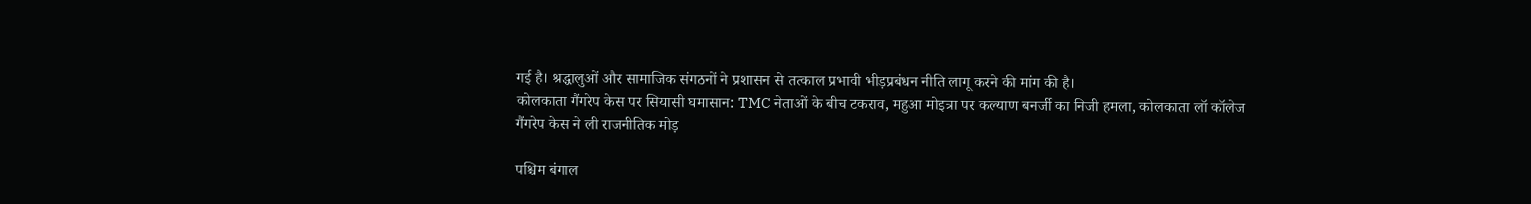गई है। श्रद्धालुओं और सामाजिक संगठनों ने प्रशासन से तत्काल प्रभावी भीड़प्रबंधन नीति लागू करने की मांग की है।
कोलकाता गैंगरेप केस पर सियासी घमासान: TMC नेताओं के बीच टकराव, महुआ मोइत्रा पर कल्याण बनर्जी का निजी हमला, कोलकाता लॉ कॉलेज गैंगरेप केस ने ली राजनीतिक मोड़

पश्चिम बंगाल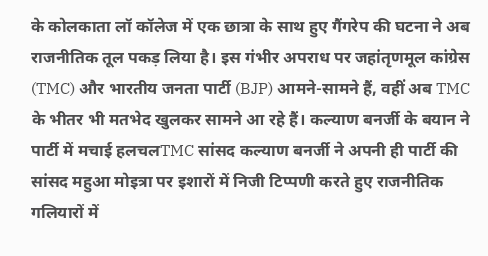के कोलकाता लॉ कॉलेज में एक छात्रा के साथ हुए गैंगरेप की घटना ने अब राजनीतिक तूल पकड़ लिया है। इस गंभीर अपराध पर जहांतृणमूल कांग्रेस (TMC) और भारतीय जनता पार्टी (BJP) आमने-सामने हैं, वहीं अब TMC के भीतर भी मतभेद खुलकर सामने आ रहे हैं। कल्याण बनर्जी के बयान ने पार्टी में मचाई हलचलTMC सांसद कल्याण बनर्जी ने अपनी ही पार्टी की सांसद महुआ मोइत्रा पर इशारों में निजी टिप्पणी करते हुए राजनीतिक गलियारों में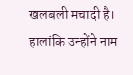खलबली मचादी है। हालांकि उन्होंने नाम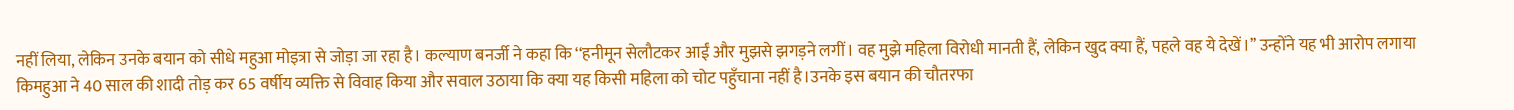नहीं लिया, लेकिन उनके बयान को सीधे महुआ मोइत्रा से जोड़ा जा रहा है। कल्याण बनर्जी ने कहा कि ‘‘हनीमून सेलौटकर आईं और मुझसे झगड़ने लगीं। वह मुझे महिला विरोधी मानती हैं, लेकिन खुद क्या हैं, पहले वह ये देखें।’’ उन्होंने यह भी आरोप लगाया किमहुआ ने 40 साल की शादी तोड़ कर 65 वर्षीय व्यक्ति से विवाह किया और सवाल उठाया कि क्या यह किसी महिला को चोट पहुँचाना नहीं है।उनके इस बयान की चौतरफा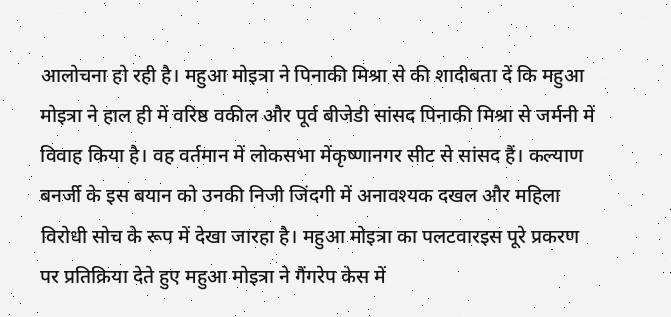आलोचना हो रही है। महुआ मोइत्रा ने पिनाकी मिश्रा से की शादीबता दें कि महुआ मोइत्रा ने हाल ही में वरिष्ठ वकील और पूर्व बीजेडी सांसद पिनाकी मिश्रा से जर्मनी में विवाह किया है। वह वर्तमान में लोकसभा मेंकृष्णानगर सीट से सांसद हैं। कल्याण बनर्जी के इस बयान को उनकी निजी जिंदगी में अनावश्यक दखल और महिला विरोधी सोच के रूप में देखा जारहा है। महुआ मोइत्रा का पलटवारइस पूरे प्रकरण पर प्रतिक्रिया देते हुए महुआ मोइत्रा ने गैंगरेप केस में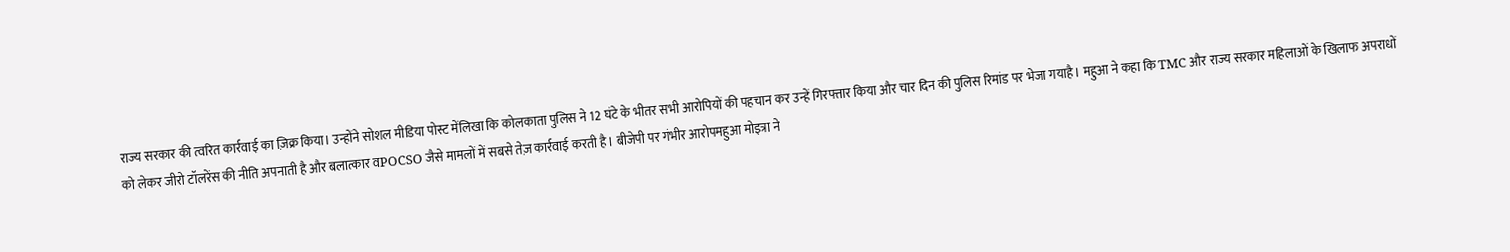राज्य सरकार की त्वरित कार्रवाई का ज़िक्र किया। उन्होंने सोशल मीडिया पोस्ट मेंलिखा कि कोलकाता पुलिस ने 12 घंटे के भीतर सभी आरोपियों की पहचान कर उन्हें गिरफ्तार किया और चार दिन की पुलिस रिमांड पर भेजा गयाहै। महुआ ने कहा कि TMC और राज्य सरकार महिलाओं के खिलाफ अपराधों को लेकर जीरो टॉलरेंस की नीति अपनाती है और बलात्कार वPOCSO जैसे मामलों में सबसे तेज़ कार्रवाई करती है। बीजेपी पर गंभीर आरोपमहुआ मोइत्रा ने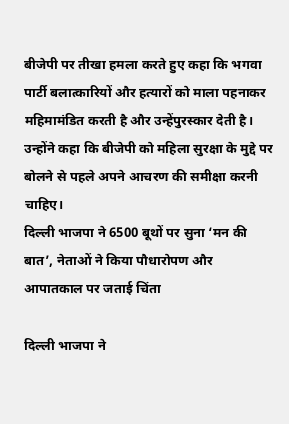बीजेपी पर तीखा हमला करते हुए कहा कि भगवा पार्टी बलात्कारियों और हत्यारों को माला पहनाकर महिमामंडित करती है और उन्हेंपुरस्कार देती है। उन्होंने कहा कि बीजेपी को महिला सुरक्षा के मुद्दे पर बोलने से पहले अपने आचरण की समीक्षा करनी चाहिए।
दिल्ली भाजपा ने 6500 बूथों पर सुना ‘मन की बात’, नेताओं ने किया पौधारोपण और आपातकाल पर जताई चिंता

दिल्ली भाजपा ने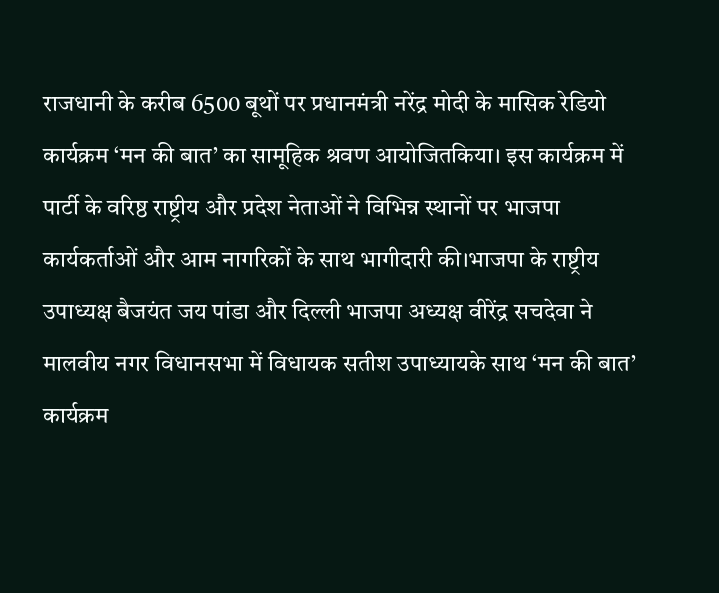राजधानी के करीब 6500 बूथों पर प्रधानमंत्री नरेंद्र मोदी के मासिक रेडियो कार्यक्रम ‘मन की बात’ का सामूहिक श्रवण आयोजितकिया। इस कार्यक्रम में पार्टी के वरिष्ठ राष्ट्रीय और प्रदेश नेताओं ने विभिन्न स्थानों पर भाजपा कार्यकर्ताओं और आम नागरिकों के साथ भागीदारी की।भाजपा के राष्ट्रीय उपाध्यक्ष बैजयंत जय पांडा और दिल्ली भाजपा अध्यक्ष वीरेंद्र सचदेवा ने मालवीय नगर विधानसभा में विधायक सतीश उपाध्यायके साथ ‘मन की बात’ कार्यक्रम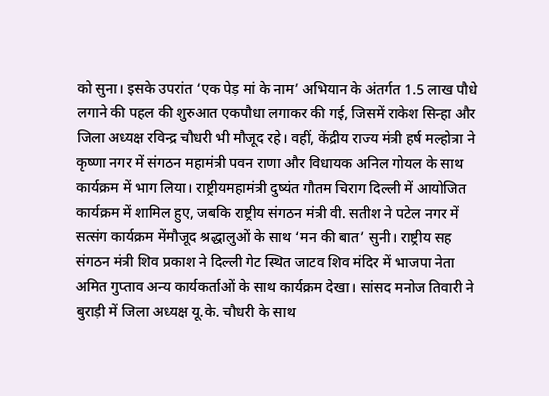को सुना। इसके उपरांत ‘एक पेड़ मां के नाम’ अभियान के अंतर्गत 1.5 लाख पौधे लगाने की पहल की शुरुआत एकपौधा लगाकर की गई, जिसमें राकेश सिन्हा और जिला अध्यक्ष रविन्द्र चौधरी भी मौजूद रहे। वहीं, केंद्रीय राज्य मंत्री हर्ष मल्होत्रा ने कृष्णा नगर में संगठन महामंत्री पवन राणा और विधायक अनिल गोयल के साथ कार्यक्रम में भाग लिया। राष्ट्रीयमहामंत्री दुष्यंत गौतम चिराग दिल्ली में आयोजित कार्यक्रम में शामिल हुए, जबकि राष्ट्रीय संगठन मंत्री वी. सतीश ने पटेल नगर में सत्संग कार्यक्रम मेंमौजूद श्रद्धालुओं के साथ ‘मन की बात’ सुनी। राष्ट्रीय सह संगठन मंत्री शिव प्रकाश ने दिल्ली गेट स्थित जाटव शिव मंदिर में भाजपा नेता अमित गुप्ताव अन्य कार्यकर्ताओं के साथ कार्यक्रम देखा। सांसद मनोज तिवारी ने बुराड़ी में जिला अध्यक्ष यू.के. चौधरी के साथ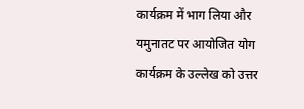कार्यक्रम में भाग लिया और यमुनातट पर आयोजित योग कार्यक्रम के उल्लेख को उत्तर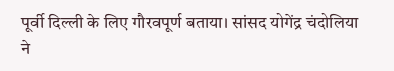पूर्वी दिल्ली के लिए गौरवपूर्ण बताया। सांसद योगेंद्र चंदोलिया ने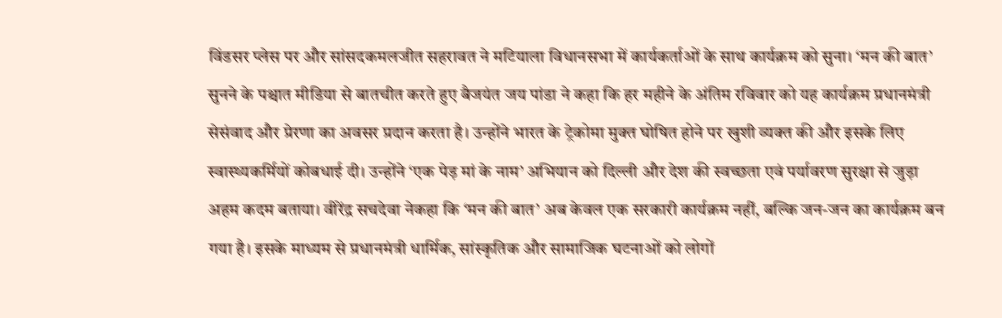विंडसर प्लेस पर और सांसदकमलजीत सहरावत ने मटियाला विधानसभा में कार्यकर्ताओं के साथ कार्यक्रम को सुना। ‘मन की बात’ सुनने के पश्चात मीडिया से बातचीत करते हुए बैजयंत जय पांडा ने कहा कि हर महीने के अंतिम रविवार को यह कार्यक्रम प्रधानमंत्री सेसंवाद और प्रेरणा का अवसर प्रदान करता है। उन्होंने भारत के ट्रेकोमा मुक्त घोषित होने पर खुशी व्यक्त की और इसके लिए स्वास्थ्यकर्मियों कोबधाई दी। उन्होंने ‘एक पेड़ मां के नाम’ अभियान को दिल्ली और देश की स्वच्छता एवं पर्यावरण सुरक्षा से जुड़ा अहम कदम बताया। वीरेंद्र सचदेवा नेकहा कि ‘मन की बात’ अब केवल एक सरकारी कार्यक्रम नहीं, बल्कि जन-जन का कार्यक्रम बन गया है। इसके माध्यम से प्रधानमंत्री धार्मिक, सांस्कृतिक और सामाजिक घटनाओं को लोगों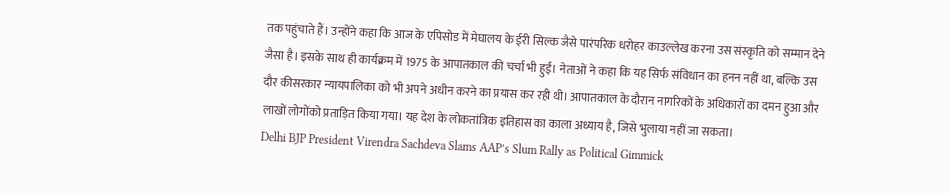तक पहुंचाते हैं। उन्होंने कहा कि आज के एपिसोड में मेघालय के ईरी सिल्क जैसे पारंपरिक धरोहर काउल्लेख करना उस संस्कृति को सम्मान देने जैसा है। इसके साथ ही कार्यक्रम में 1975 के आपातकाल की चर्चा भी हुई। नेताओं ने कहा कि यह सिर्फ संविधान का हनन नहीं था, बल्कि उस दौर कीसरकार न्यायपालिका को भी अपने अधीन करने का प्रयास कर रही थी। आपातकाल के दौरान नागरिकों के अधिकारों का दमन हुआ और लाखों लोगोंको प्रताड़ित किया गया। यह देश के लोकतांत्रिक इतिहास का काला अध्याय है, जिसे भुलाया नहीं जा सकता।
Delhi BJP President Virendra Sachdeva Slams AAP’s Slum Rally as Political Gimmick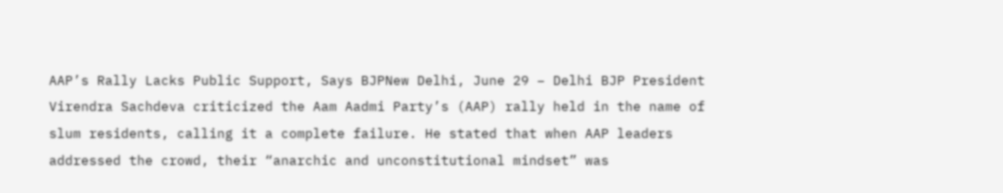AAP’s Rally Lacks Public Support, Says BJPNew Delhi, June 29 – Delhi BJP President Virendra Sachdeva criticized the Aam Aadmi Party’s (AAP) rally held in the name of slum residents, calling it a complete failure. He stated that when AAP leaders addressed the crowd, their “anarchic and unconstitutional mindset” was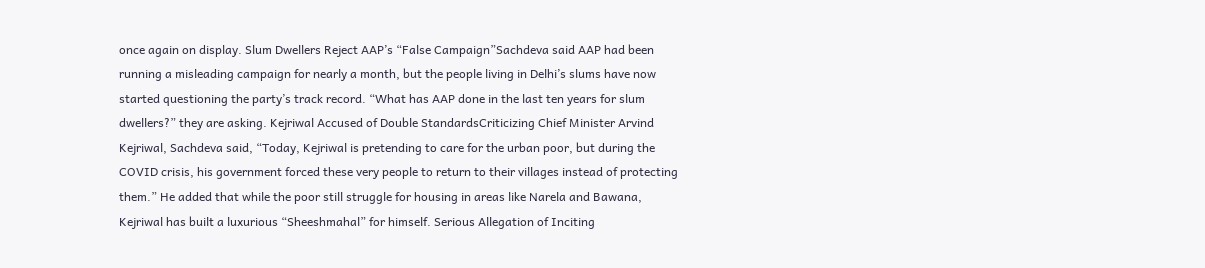once again on display. Slum Dwellers Reject AAP’s “False Campaign”Sachdeva said AAP had been running a misleading campaign for nearly a month, but the people living in Delhi’s slums have now started questioning the party’s track record. “What has AAP done in the last ten years for slum dwellers?” they are asking. Kejriwal Accused of Double StandardsCriticizing Chief Minister Arvind Kejriwal, Sachdeva said, “Today, Kejriwal is pretending to care for the urban poor, but during the COVID crisis, his government forced these very people to return to their villages instead of protecting them.” He added that while the poor still struggle for housing in areas like Narela and Bawana, Kejriwal has built a luxurious “Sheeshmahal” for himself. Serious Allegation of Inciting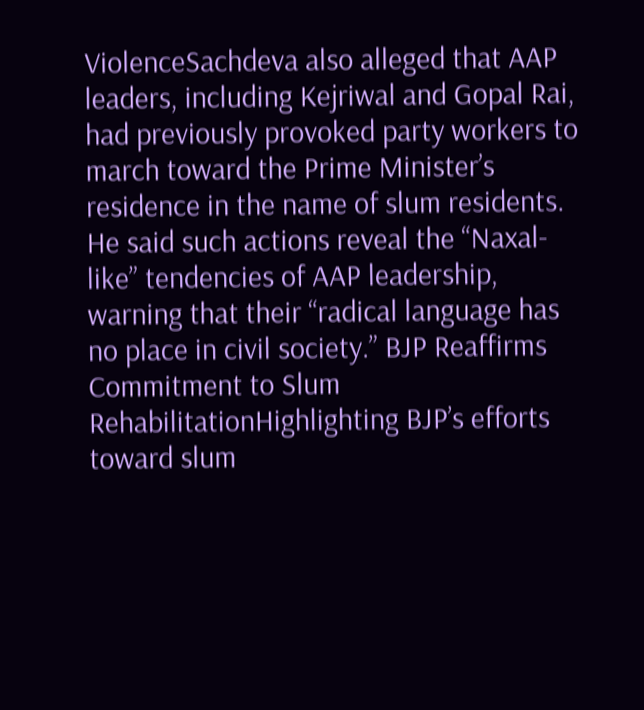ViolenceSachdeva also alleged that AAP leaders, including Kejriwal and Gopal Rai, had previously provoked party workers to march toward the Prime Minister’s residence in the name of slum residents. He said such actions reveal the “Naxal-like” tendencies of AAP leadership, warning that their “radical language has no place in civil society.” BJP Reaffirms Commitment to Slum RehabilitationHighlighting BJP’s efforts toward slum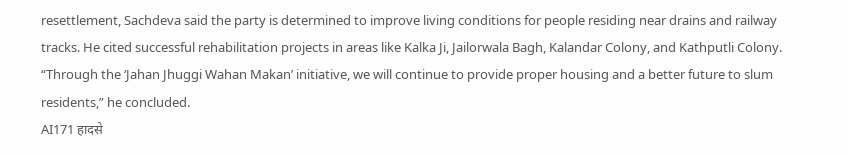resettlement, Sachdeva said the party is determined to improve living conditions for people residing near drains and railway tracks. He cited successful rehabilitation projects in areas like Kalka Ji, Jailorwala Bagh, Kalandar Colony, and Kathputli Colony. “Through the ‘Jahan Jhuggi Wahan Makan’ initiative, we will continue to provide proper housing and a better future to slum residents,” he concluded.
AI171 हादसे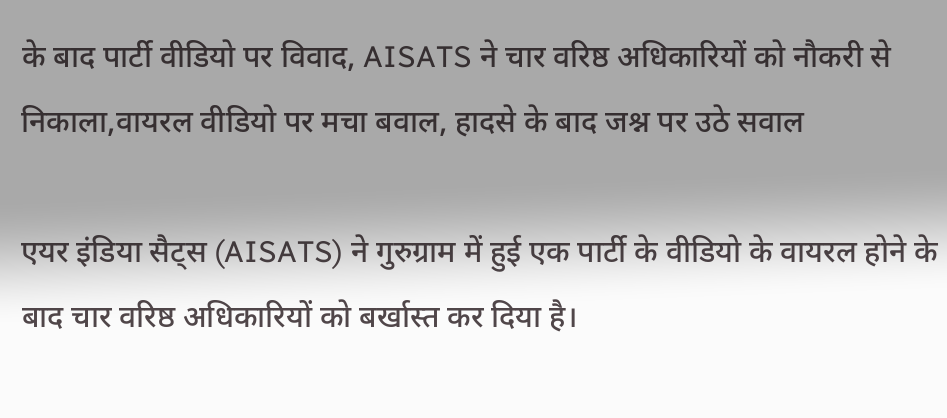के बाद पार्टी वीडियो पर विवाद, AISATS ने चार वरिष्ठ अधिकारियों को नौकरी से निकाला,वायरल वीडियो पर मचा बवाल, हादसे के बाद जश्न पर उठे सवाल

एयर इंडिया सैट्स (AISATS) ने गुरुग्राम में हुई एक पार्टी के वीडियो के वायरल होने के बाद चार वरिष्ठ अधिकारियों को बर्खास्त कर दिया है।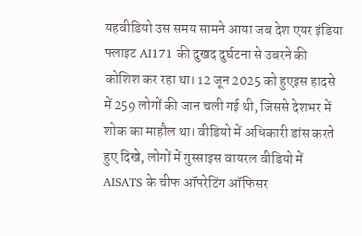यहवीडियो उस समय सामने आया जब देश एयर इंडिया फ्लाइट AI171 की दुखद दुर्घटना से उबरने की कोशिश कर रहा था। 12 जून 2025 को हुएइस हादसे में 259 लोगों की जान चली गई थी, जिससे देशभर में शोक का माहौल था। वीडियो में अधिकारी डांस करते हुए दिखे, लोगों में गुस्साइस वायरल वीडियो में AISATS के चीफ ऑपरेटिंग ऑफिसर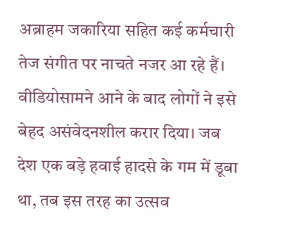अब्राहम जकारिया सहित कई कर्मचारी तेज संगीत पर नाचते नजर आ रहे हैं। वीडियोसामने आने के बाद लोगों ने इसे बेहद असंवेदनशील करार दिया। जब देश एक बड़े हवाई हादसे के गम में डूबा था, तब इस तरह का उत्सव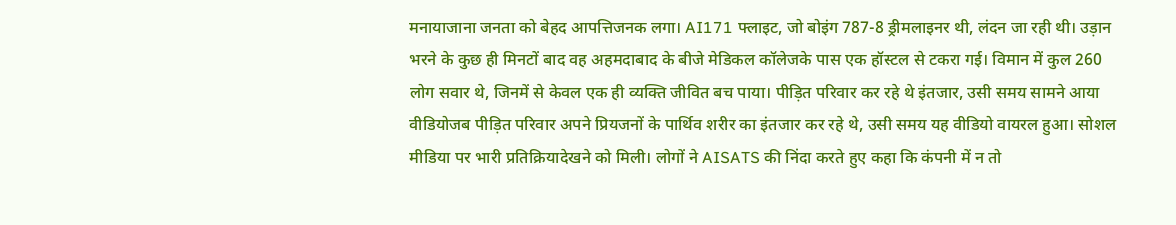मनायाजाना जनता को बेहद आपत्तिजनक लगा। AI171 फ्लाइट, जो बोइंग 787-8 ड्रीमलाइनर थी, लंदन जा रही थी। उड़ान भरने के कुछ ही मिनटों बाद वह अहमदाबाद के बीजे मेडिकल कॉलेजके पास एक हॉस्टल से टकरा गई। विमान में कुल 260 लोग सवार थे, जिनमें से केवल एक ही व्यक्ति जीवित बच पाया। पीड़ित परिवार कर रहे थे इंतजार, उसी समय सामने आया वीडियोजब पीड़ित परिवार अपने प्रियजनों के पार्थिव शरीर का इंतजार कर रहे थे, उसी समय यह वीडियो वायरल हुआ। सोशल मीडिया पर भारी प्रतिक्रियादेखने को मिली। लोगों ने AISATS की निंदा करते हुए कहा कि कंपनी में न तो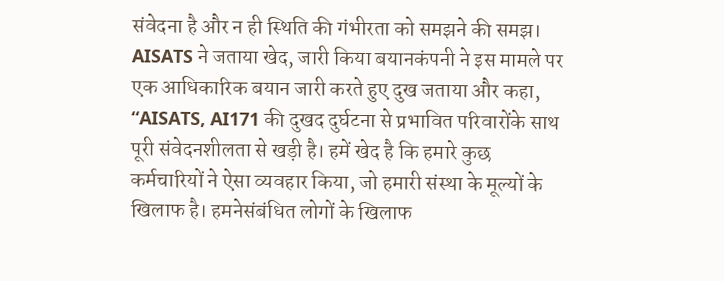संवेदना है और न ही स्थिति की गंभीरता को समझने की समझ। AISATS ने जताया खेद, जारी किया बयानकंपनी ने इस मामले पर एक आधिकारिक बयान जारी करते हुए दुख जताया और कहा, “AISATS, AI171 की दुखद दुर्घटना से प्रभावित परिवारोंके साथ पूरी संवेदनशीलता से खड़ी है। हमें खेद है कि हमारे कुछ कर्मचारियों ने ऐसा व्यवहार किया, जो हमारी संस्था के मूल्यों के खिलाफ है। हमनेसंबंधित लोगों के खिलाफ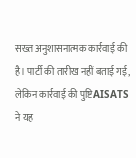सख्त अनुशासनात्मक कार्रवाई की है। पार्टी की तारीख नहीं बताई गई, लेकिन कार्रवाई की पुष्टिAISATS ने यह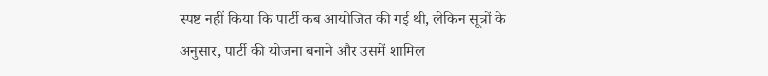स्पष्ट नहीं किया कि पार्टी कब आयोजित की गई थी, लेकिन सूत्रों के अनुसार, पार्टी की योजना बनाने और उसमें शामिल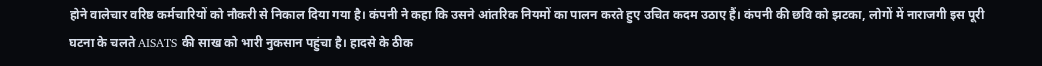होने वालेचार वरिष्ठ कर्मचारियों को नौकरी से निकाल दिया गया है। कंपनी ने कहा कि उसने आंतरिक नियमों का पालन करते हुए उचित कदम उठाए हैं। कंपनी की छवि को झटका, लोगों में नाराजगी इस पूरी घटना के चलते AISATS की साख को भारी नुकसान पहुंचा है। हादसे के ठीक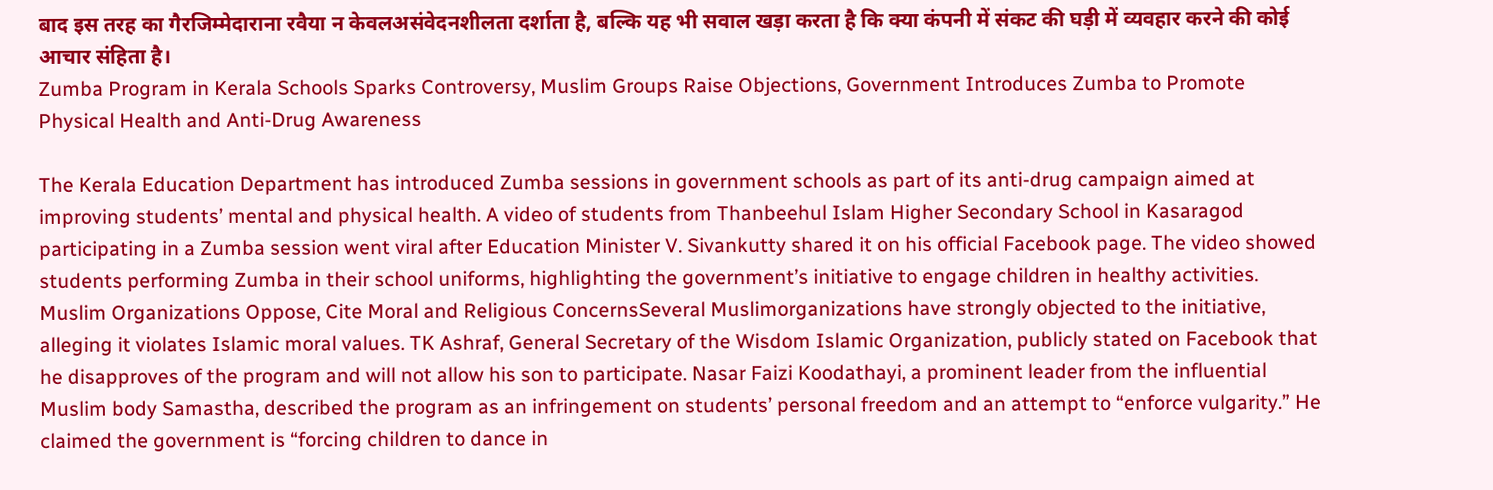बाद इस तरह का गैरजिम्मेदाराना रवैया न केवलअसंवेदनशीलता दर्शाता है, बल्कि यह भी सवाल खड़ा करता है कि क्या कंपनी में संकट की घड़ी में व्यवहार करने की कोई आचार संहिता है।
Zumba Program in Kerala Schools Sparks Controversy, Muslim Groups Raise Objections, Government Introduces Zumba to Promote Physical Health and Anti-Drug Awareness

The Kerala Education Department has introduced Zumba sessions in government schools as part of its anti-drug campaign aimed at improving students’ mental and physical health. A video of students from Thanbeehul Islam Higher Secondary School in Kasaragod participating in a Zumba session went viral after Education Minister V. Sivankutty shared it on his official Facebook page. The video showed students performing Zumba in their school uniforms, highlighting the government’s initiative to engage children in healthy activities. Muslim Organizations Oppose, Cite Moral and Religious ConcernsSeveral Muslimorganizations have strongly objected to the initiative, alleging it violates Islamic moral values. TK Ashraf, General Secretary of the Wisdom Islamic Organization, publicly stated on Facebook that he disapproves of the program and will not allow his son to participate. Nasar Faizi Koodathayi, a prominent leader from the influential Muslim body Samastha, described the program as an infringement on students’ personal freedom and an attempt to “enforce vulgarity.” He claimed the government is “forcing children to dance in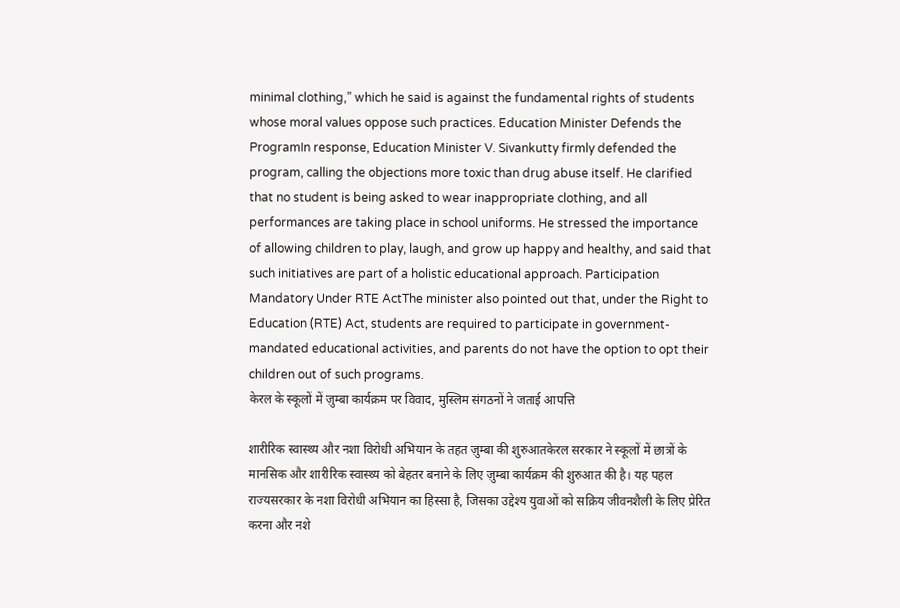minimal clothing,” which he said is against the fundamental rights of students whose moral values oppose such practices. Education Minister Defends the ProgramIn response, Education Minister V. Sivankutty firmly defended the program, calling the objections more toxic than drug abuse itself. He clarified that no student is being asked to wear inappropriate clothing, and all performances are taking place in school uniforms. He stressed the importance of allowing children to play, laugh, and grow up happy and healthy, and said that such initiatives are part of a holistic educational approach. Participation Mandatory Under RTE ActThe minister also pointed out that, under the Right to Education (RTE) Act, students are required to participate in government-mandated educational activities, and parents do not have the option to opt their children out of such programs.
केरल के स्कूलों में ज़ुम्बा कार्यक्रम पर विवाद, मुस्लिम संगठनों ने जताई आपत्ति

शारीरिक स्वास्थ्य और नशा विरोधी अभियान के तहत ज़ुम्बा की शुरुआतकेरल सरकार ने स्कूलों में छात्रों के मानसिक और शारीरिक स्वास्थ्य को बेहतर बनाने के लिए ज़ुम्बा कार्यक्रम की शुरुआत की है। यह पहल राज्यसरकार के नशा विरोधी अभियान का हिस्सा है, जिसका उद्देश्य युवाओं को सक्रिय जीवनशैली के लिए प्रेरित करना और नशे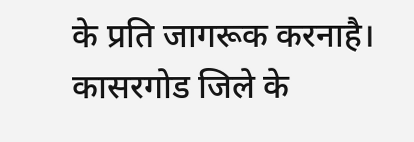के प्रति जागरूक करनाहै। कासरगोड जिले के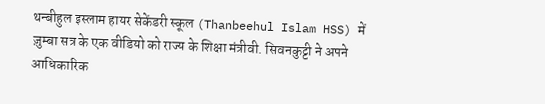थन्बीहुल इस्लाम हायर सेकेंडरी स्कूल (Thanbeehul Islam HSS) में ज़ुम्बा सत्र के एक वीडियो को राज्य के शिक्षा मंत्रीवी. सिवनकुट्टी ने अपने आधिकारिक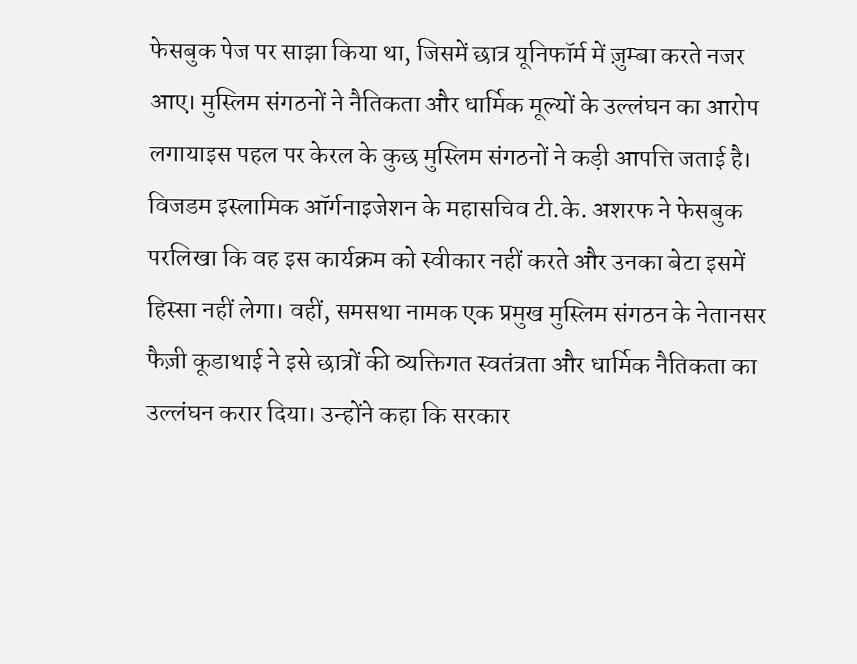फेसबुक पेज पर साझा किया था, जिसमें छात्र यूनिफॉर्म में ज़ुम्बा करते नजर आए। मुस्लिम संगठनों ने नैतिकता और धार्मिक मूल्यों के उल्लंघन का आरोप लगायाइस पहल पर केरल के कुछ मुस्लिम संगठनों ने कड़ी आपत्ति जताई है। विजडम इस्लामिक ऑर्गनाइजेशन के महासचिव टी.के. अशरफ ने फेसबुक परलिखा कि वह इस कार्यक्रम को स्वीकार नहीं करते और उनका बेटा इसमें हिस्सा नहीं लेगा। वहीं, समसथा नामक एक प्रमुख मुस्लिम संगठन के नेतानसर फैज़ी कूडाथाई ने इसे छात्रों की व्यक्तिगत स्वतंत्रता और धार्मिक नैतिकता का उल्लंघन करार दिया। उन्होंने कहा कि सरकार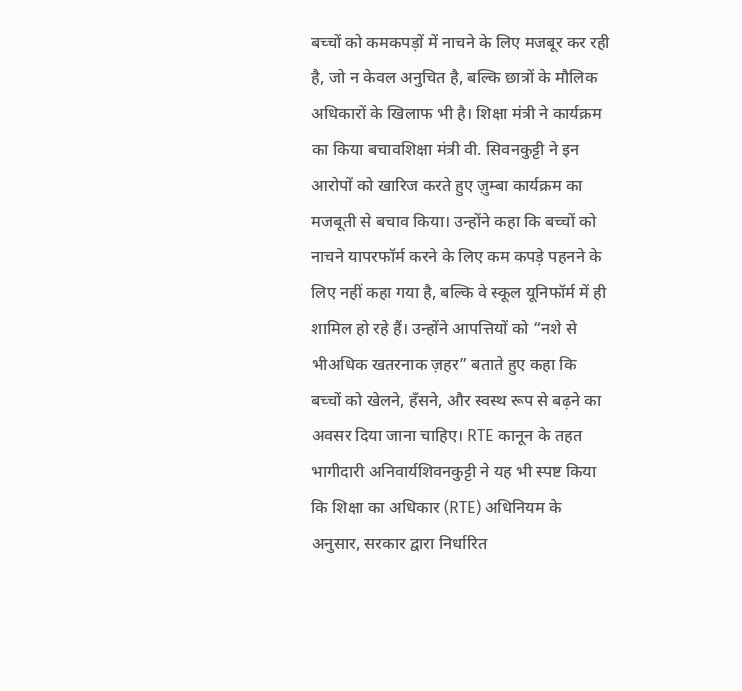बच्चों को कमकपड़ों में नाचने के लिए मजबूर कर रही है, जो न केवल अनुचित है, बल्कि छात्रों के मौलिक अधिकारों के खिलाफ भी है। शिक्षा मंत्री ने कार्यक्रम का किया बचावशिक्षा मंत्री वी. सिवनकुट्टी ने इन आरोपों को खारिज करते हुए ज़ुम्बा कार्यक्रम का मजबूती से बचाव किया। उन्होंने कहा कि बच्चों को नाचने यापरफॉर्म करने के लिए कम कपड़े पहनने के लिए नहीं कहा गया है, बल्कि वे स्कूल यूनिफॉर्म में ही शामिल हो रहे हैं। उन्होंने आपत्तियों को “नशे से भीअधिक खतरनाक ज़हर” बताते हुए कहा कि बच्चों को खेलने, हँसने, और स्वस्थ रूप से बढ़ने का अवसर दिया जाना चाहिए। RTE कानून के तहत भागीदारी अनिवार्यशिवनकुट्टी ने यह भी स्पष्ट किया कि शिक्षा का अधिकार (RTE) अधिनियम के अनुसार, सरकार द्वारा निर्धारित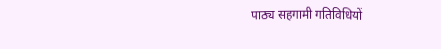पाठ्य सहगामी गतिविधियों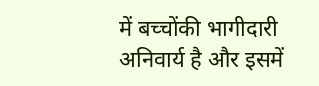में बच्चोंकी भागीदारी अनिवार्य है और इसमें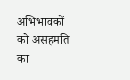अभिभावकों को असहमति का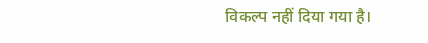विकल्प नहीं दिया गया है।